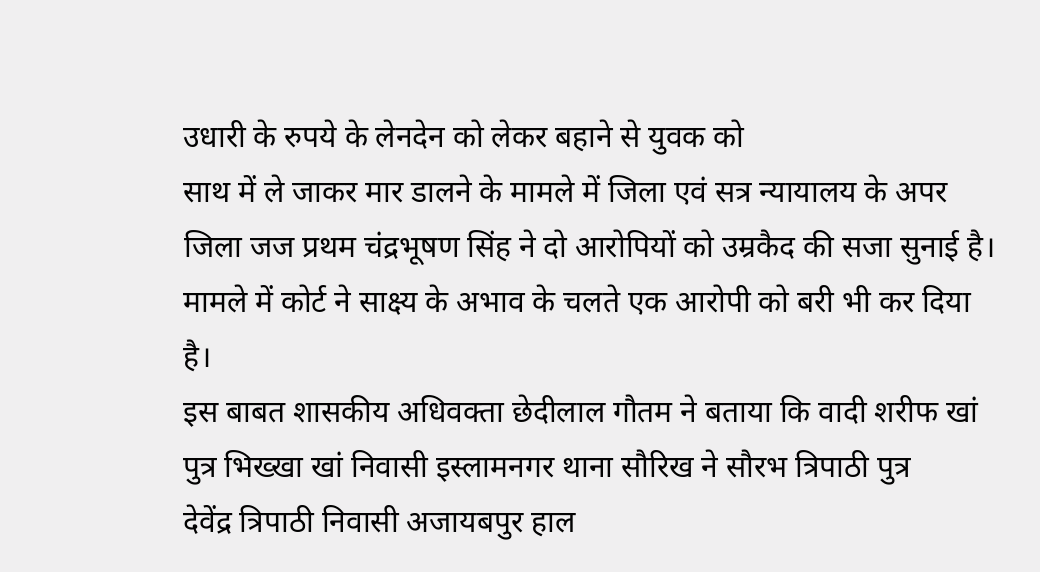उधारी के रुपये के लेनदेन को लेकर बहाने से युवक को
साथ में ले जाकर मार डालने के मामले में जिला एवं सत्र न्यायालय के अपर
जिला जज प्रथम चंद्रभूषण सिंह ने दो आरोपियों को उम्रकैद की सजा सुनाई है।
मामले में कोर्ट ने साक्ष्य के अभाव के चलते एक आरोपी को बरी भी कर दिया
है।
इस बाबत शासकीय अधिवक्ता छेदीलाल गौतम ने बताया कि वादी शरीफ खां
पुत्र भिख्खा खां निवासी इस्लामनगर थाना सौरिख ने सौरभ त्रिपाठी पुत्र
देवेंद्र त्रिपाठी निवासी अजायबपुर हाल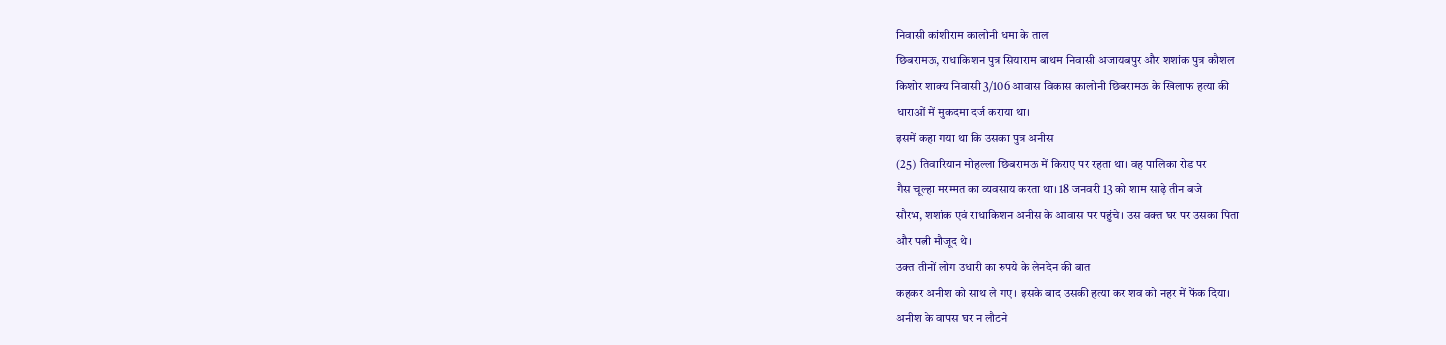निवासी कांशीराम कालोनी धमा के ताल
छिबरामऊ, राधाकिशन पुत्र सियाराम बाथम निवासी अजायबपुर और शशांक पुत्र कौशल
किशोर शाक्य निवासी 3/106 आवास विकास कालोनी छिबरामऊ के खिलाफ हत्या की
धाराओं में मुकदमा दर्ज कराया था।
इसमें कहा गया था कि उसका पुत्र अनीस
(25) तिवारियान मोहल्ला छिबरामऊ में किराए पर रहता था। वह पालिका रोड पर
गैस चूल्हा मरम्मत का व्यवसाय करता था। 18 जनवरी 13 को शाम साढ़े तीन बजे
सौरभ, शशांक एवं राधाकिशन अनीस के आवास पर पहुंचे। उस वक्त घर पर उसका पिता
और पत्नी मौजूद थे।
उक्त तीनों लोग उधारी का रुपये के लेनदेन की बात
कहकर अनीश को साथ ले गए। इसके बाद उसकी हत्या कर शव को नहर में फेंक दिया।
अनीश के वापस घर न लौटने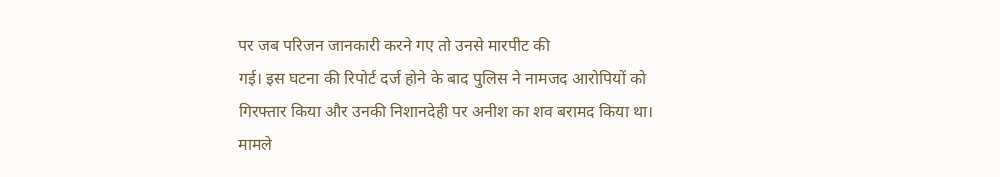पर जब परिजन जानकारी करने गए तो उनसे मारपीट की
गई। इस घटना की रिपोर्ट दर्ज होने के बाद पुलिस ने नामजद आरोपियों को
गिरफ्तार किया और उनकी निशानदेही पर अनीश का शव बरामद किया था।
मामले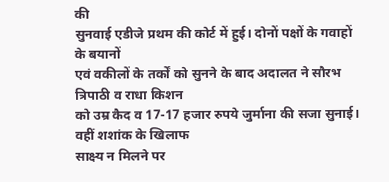की
सुनवाई एडीजे प्रथम की कोर्ट में हुई। दोनों पक्षों के गवाहों के बयानों
एवं वकीलों के तर्कों को सुनने के बाद अदालत ने सौरभ त्रिपाठी व राधा किशन
को उम्र कैद व 17-17 हजार रुपये जुर्माना की सजा सुनाई। वहीं शशांक के खिलाफ
साक्ष्य न मिलने पर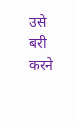उसे बरी करने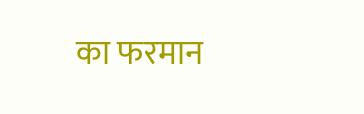का फरमान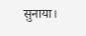सुनाया।